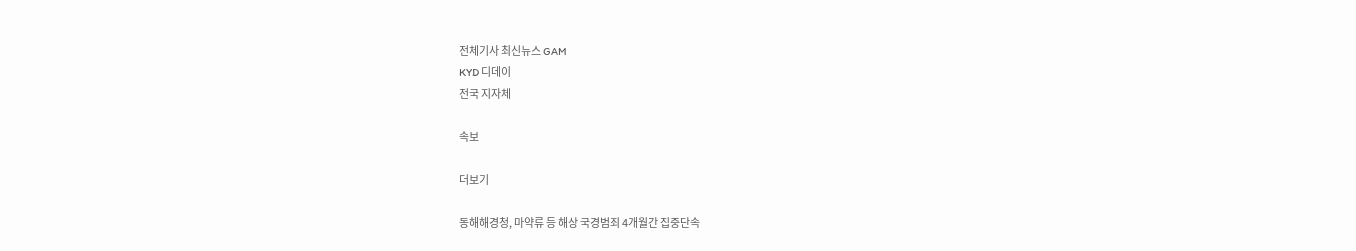전체기사 최신뉴스 GAM
KYD 디데이
전국 지자체

속보

더보기

동해해경청, 마약류 등 해상 국경범죄 4개월간 집중단속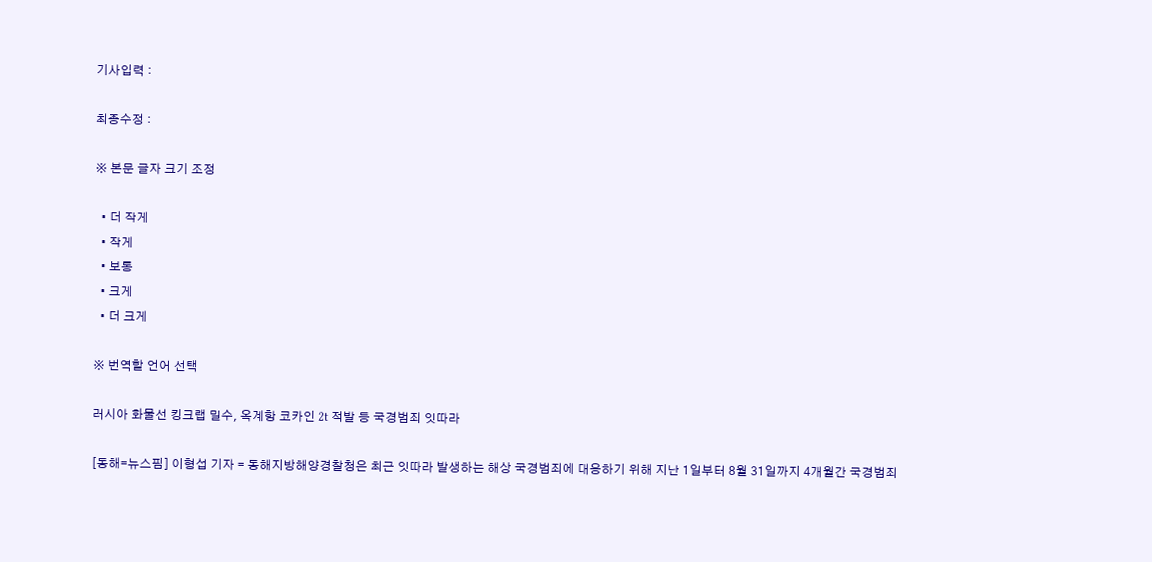기사입력 :

최종수정 :

※ 본문 글자 크기 조정

  • 더 작게
  • 작게
  • 보통
  • 크게
  • 더 크게

※ 번역할 언어 선택

러시아 화물선 킹크랩 밀수, 옥계항 코카인 2t 적발 등 국경범죄 잇따라

[동해=뉴스핌] 이형섭 기자 = 동해지방해양경찰청은 최근 잇따라 발생하는 해상 국경범죄에 대응하기 위해 지난 1일부터 8월 31일까지 4개월간 국경범죄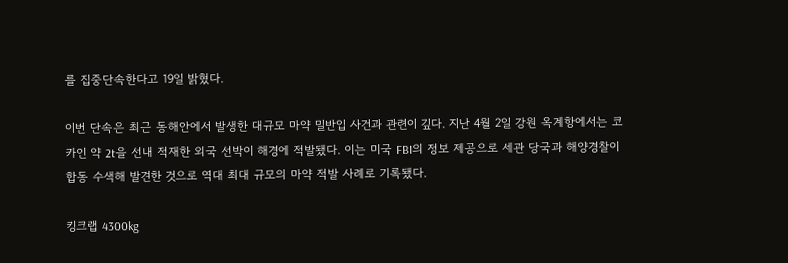를 집중단속한다고 19일 밝혔다.

이번 단속은 최근 동해안에서 발생한 대규모 마약 밀반입 사건과 관련이 깊다. 지난 4월 2일 강원 옥계항에서는 코카인 약 2t을 선내 적재한 외국 선박이 해경에 적발됐다. 이는 미국 FBI의 정보 제공으로 세관 당국과 해양경찰이 합동 수색해 발견한 것으로 역대 최대 규모의 마약 적발 사례로 기록됐다.

킹크랩 4300kg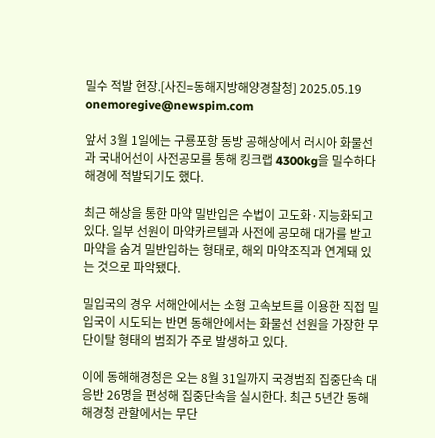밀수 적발 현장.[사진=동해지방해양경찰청] 2025.05.19 onemoregive@newspim.com

앞서 3월 1일에는 구룡포항 동방 공해상에서 러시아 화물선과 국내어선이 사전공모를 통해 킹크랩 4300kg을 밀수하다 해경에 적발되기도 했다.

최근 해상을 통한 마약 밀반입은 수법이 고도화·지능화되고 있다. 일부 선원이 마약카르텔과 사전에 공모해 대가를 받고 마약을 숨겨 밀반입하는 형태로, 해외 마약조직과 연계돼 있는 것으로 파악됐다.

밀입국의 경우 서해안에서는 소형 고속보트를 이용한 직접 밀입국이 시도되는 반면 동해안에서는 화물선 선원을 가장한 무단이탈 형태의 범죄가 주로 발생하고 있다.

이에 동해해경청은 오는 8월 31일까지 국경범죄 집중단속 대응반 26명을 편성해 집중단속을 실시한다. 최근 5년간 동해해경청 관할에서는 무단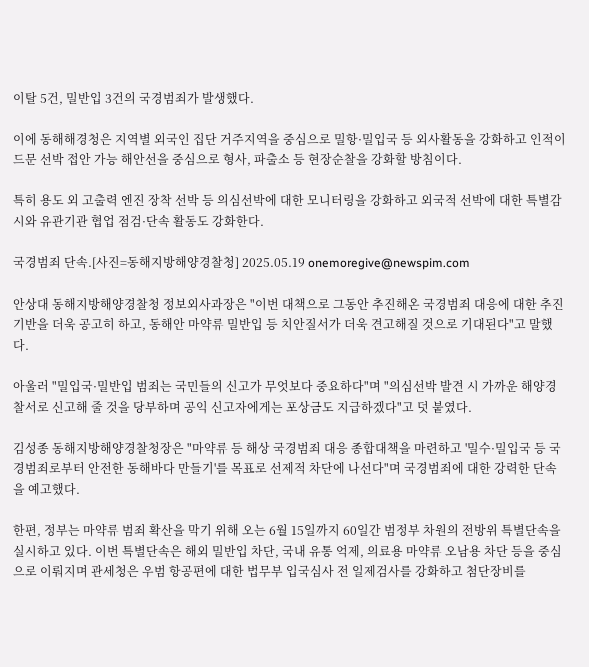이탈 5건, 밀반입 3건의 국경범죄가 발생했다.

이에 동해해경청은 지역별 외국인 집단 거주지역을 중심으로 밀항·밀입국 등 외사활동을 강화하고 인적이 드문 선박 접안 가능 해안선을 중심으로 형사, 파출소 등 현장순찰을 강화할 방침이다.

특히 용도 외 고출력 엔진 장착 선박 등 의심선박에 대한 모니터링을 강화하고 외국적 선박에 대한 특별감시와 유관기관 협업 점검·단속 활동도 강화한다.

국경범죄 단속.[사진=동해지방해양경찰청] 2025.05.19 onemoregive@newspim.com

안상대 동해지방해양경찰청 정보외사과장은 "이번 대책으로 그동안 추진해온 국경범죄 대응에 대한 추진기반을 더욱 공고히 하고, 동해안 마약류 밀반입 등 치안질서가 더욱 견고해질 것으로 기대된다"고 말했다.

아울러 "밀입국·밀반입 범죄는 국민들의 신고가 무엇보다 중요하다"며 "의심선박 발견 시 가까운 해양경찰서로 신고해 줄 것을 당부하며 공익 신고자에게는 포상금도 지급하겠다"고 덧 붙였다.

김성종 동해지방해양경찰청장은 "마약류 등 해상 국경범죄 대응 종합대책을 마련하고 '밀수·밀입국 등 국경범죄로부터 안전한 동해바다 만들기'를 목표로 선제적 차단에 나선다"며 국경범죄에 대한 강력한 단속을 예고했다.

한편, 정부는 마약류 범죄 확산을 막기 위해 오는 6월 15일까지 60일간 범정부 차원의 전방위 특별단속을 실시하고 있다. 이번 특별단속은 해외 밀반입 차단, 국내 유통 억제, 의료용 마약류 오남용 차단 등을 중심으로 이뤄지며 관세청은 우범 항공편에 대한 법무부 입국심사 전 일제검사를 강화하고 첨단장비를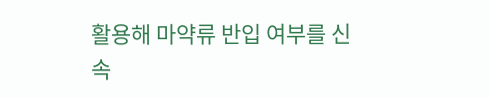활용해 마약류 반입 여부를 신속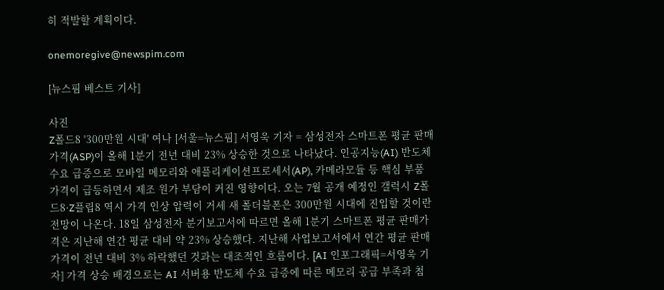히 적발할 계획이다.

onemoregive@newspim.com

[뉴스핌 베스트 기사]

사진
Z폴드8 '300만원 시대' 여나 [서울=뉴스핌] 서영욱 기자 = 삼성전자 스마트폰 평균 판매가격(ASP)이 올해 1분기 전년 대비 23% 상승한 것으로 나타났다. 인공지능(AI) 반도체 수요 급증으로 모바일 메모리와 애플리케이션프로세서(AP), 카메라모듈 등 핵심 부품 가격이 급등하면서 제조 원가 부담이 커진 영향이다. 오는 7월 공개 예정인 갤럭시 Z폴드8·Z플립8 역시 가격 인상 압력이 거세 새 폴더블폰은 300만원 시대에 진입할 것이란 전망이 나온다. 18일 삼성전자 분기보고서에 따르면 올해 1분기 스마트폰 평균 판매가격은 지난해 연간 평균 대비 약 23% 상승했다. 지난해 사업보고서에서 연간 평균 판매가격이 전년 대비 3% 하락했던 것과는 대조적인 흐름이다. [AI 인포그래픽=서영욱 기자] 가격 상승 배경으로는 AI 서버용 반도체 수요 급증에 따른 메모리 공급 부족과 첨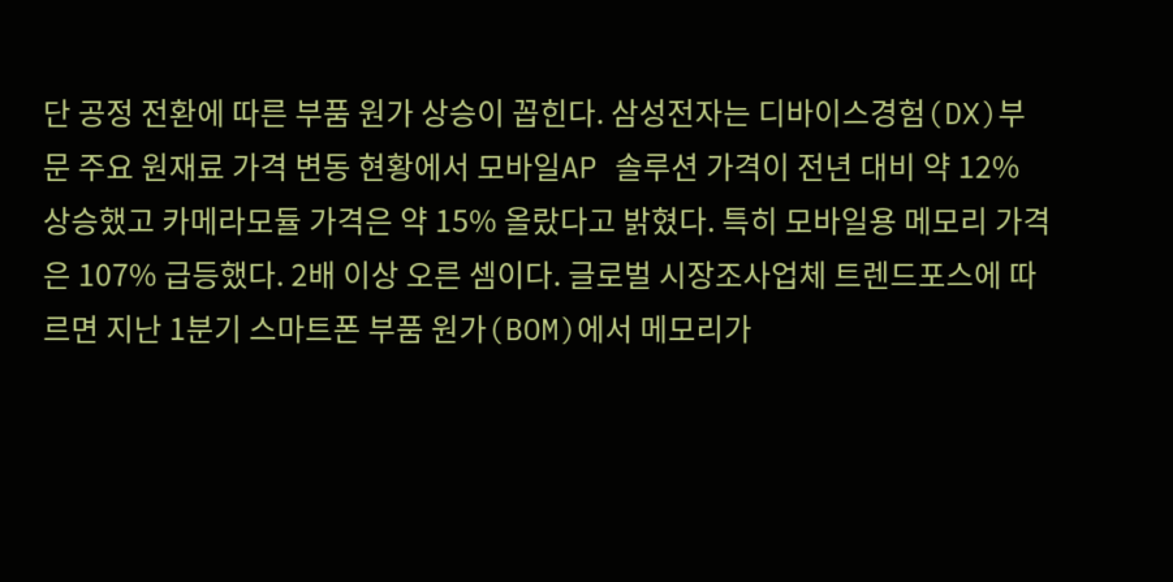단 공정 전환에 따른 부품 원가 상승이 꼽힌다. 삼성전자는 디바이스경험(DX)부문 주요 원재료 가격 변동 현황에서 모바일AP 솔루션 가격이 전년 대비 약 12% 상승했고 카메라모듈 가격은 약 15% 올랐다고 밝혔다. 특히 모바일용 메모리 가격은 107% 급등했다. 2배 이상 오른 셈이다. 글로벌 시장조사업체 트렌드포스에 따르면 지난 1분기 스마트폰 부품 원가(BOM)에서 메모리가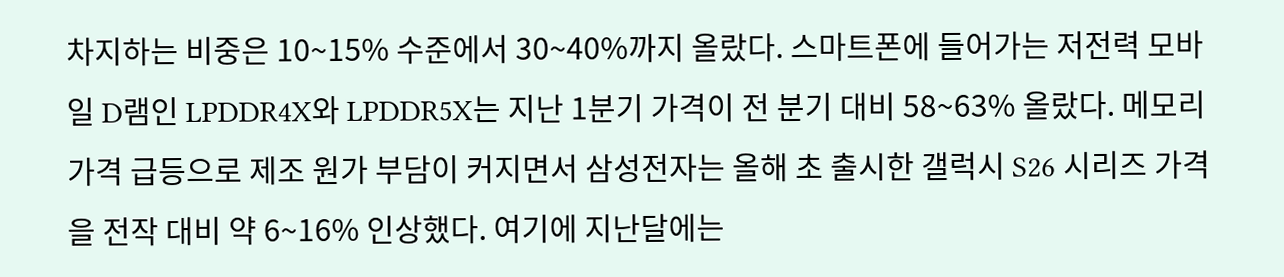차지하는 비중은 10~15% 수준에서 30~40%까지 올랐다. 스마트폰에 들어가는 저전력 모바일 D램인 LPDDR4X와 LPDDR5X는 지난 1분기 가격이 전 분기 대비 58~63% 올랐다. 메모리 가격 급등으로 제조 원가 부담이 커지면서 삼성전자는 올해 초 출시한 갤럭시 S26 시리즈 가격을 전작 대비 약 6~16% 인상했다. 여기에 지난달에는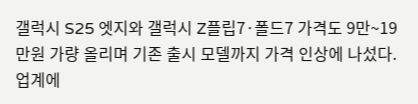갤럭시 S25 엣지와 갤럭시 Z플립7·폴드7 가격도 9만~19만원 가량 올리며 기존 출시 모델까지 가격 인상에 나섰다. 업계에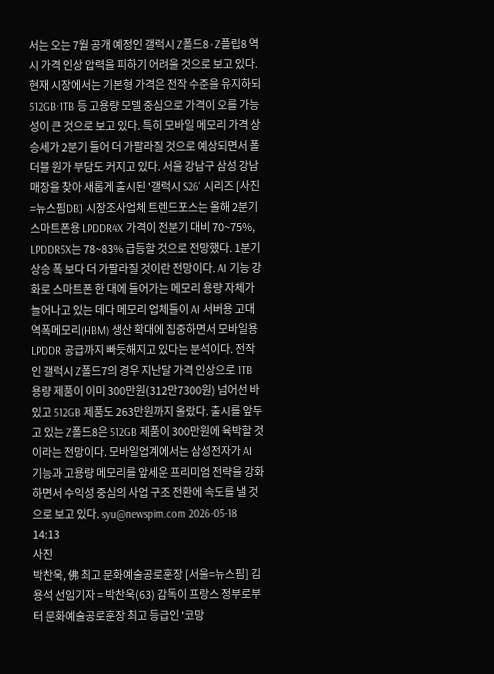서는 오는 7월 공개 예정인 갤럭시 Z폴드8·Z플립8 역시 가격 인상 압력을 피하기 어려울 것으로 보고 있다. 현재 시장에서는 기본형 가격은 전작 수준을 유지하되 512GB·1TB 등 고용량 모델 중심으로 가격이 오를 가능성이 큰 것으로 보고 있다. 특히 모바일 메모리 가격 상승세가 2분기 들어 더 가팔라질 것으로 예상되면서 폴더블 원가 부담도 커지고 있다. 서울 강남구 삼성 강남 매장을 찾아 새롭게 출시된 '갤럭시 S26' 시리즈 [사진=뉴스핌DB] 시장조사업체 트렌드포스는 올해 2분기 스마트폰용 LPDDR4X 가격이 전분기 대비 70~75%, LPDDR5X는 78~83% 급등할 것으로 전망했다. 1분기 상승 폭 보다 더 가팔라질 것이란 전망이다. AI 기능 강화로 스마트폰 한 대에 들어가는 메모리 용량 자체가 늘어나고 있는 데다 메모리 업체들이 AI 서버용 고대역폭메모리(HBM) 생산 확대에 집중하면서 모바일용 LPDDR 공급까지 빠듯해지고 있다는 분석이다. 전작인 갤럭시 Z폴드7의 경우 지난달 가격 인상으로 1TB 용량 제품이 이미 300만원(312만7300원) 넘어선 바 있고 512GB 제품도 263만원까지 올랐다. 출시를 앞두고 있는 Z폴드8은 512GB 제품이 300만원에 육박할 것이라는 전망이다. 모바일업계에서는 삼성전자가 AI 기능과 고용량 메모리를 앞세운 프리미엄 전략을 강화하면서 수익성 중심의 사업 구조 전환에 속도를 낼 것으로 보고 있다. syu@newspim.com 2026-05-18 14:13
사진
박찬욱, 佛 최고 문화예술공로훈장 [서울=뉴스핌] 김용석 선임기자 = 박찬욱(63) 감독이 프랑스 정부로부터 문화예술공로훈장 최고 등급인 '코망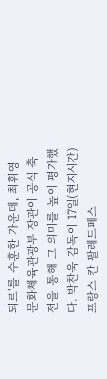되르'를 수훈한 가운데, 최휘영 문화체육관광부 장관이 공식 축전을 통해 그 의미를 높이 평가했다. 박찬욱 감독이 17일(현지시간) 프랑스 칸 팔레드페스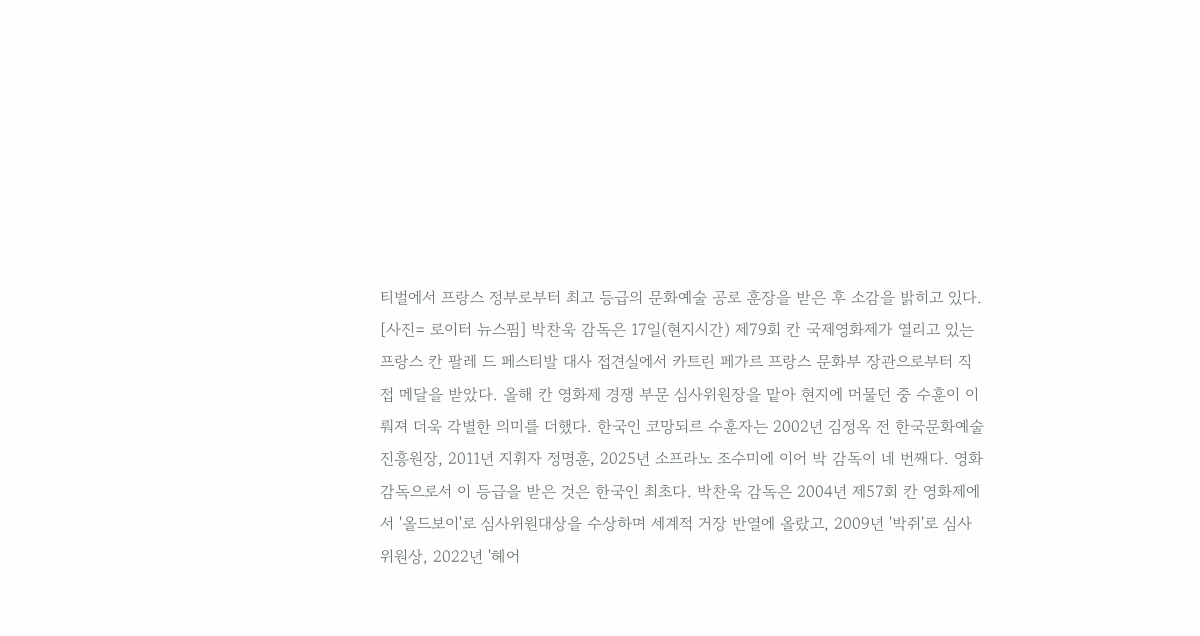티벌에서 프랑스 정부로부터 최고 등급의 문화예술 공로 훈장을 받은 후 소감을 밝히고 있다. [사진= 로이터 뉴스핌] 박찬욱 감독은 17일(현지시간) 제79회 칸 국제영화제가 열리고 있는 프랑스 칸 팔레 드 페스티발 대사 접견실에서 카트린 페가르 프랑스 문화부 장관으로부터 직접 메달을 받았다. 올해 칸 영화제 경쟁 부문 심사위원장을 맡아 현지에 머물던 중 수훈이 이뤄져 더욱 각별한 의미를 더했다. 한국인 코망되르 수훈자는 2002년 김정옥 전 한국문화예술진흥원장, 2011년 지휘자 정명훈, 2025년 소프라노 조수미에 이어 박 감독이 네 번째다. 영화감독으로서 이 등급을 받은 것은 한국인 최초다. 박찬욱 감독은 2004년 제57회 칸 영화제에서 '올드보이'로 심사위원대상을 수상하며 세계적 거장 반열에 올랐고, 2009년 '박쥐'로 심사위원상, 2022년 '헤어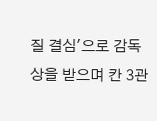질 결심'으로 감독상을 받으며 칸 3관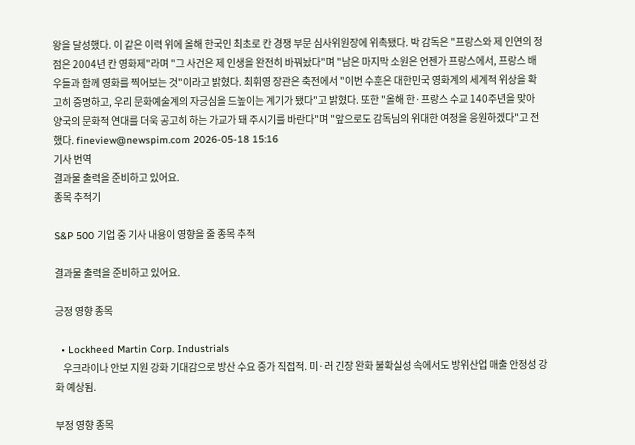왕을 달성했다. 이 같은 이력 위에 올해 한국인 최초로 칸 경쟁 부문 심사위원장에 위촉됐다. 박 감독은 "프랑스와 제 인연의 정점은 2004년 칸 영화제"라며 "그 사건은 제 인생을 완전히 바꿔놨다"며 "남은 마지막 소원은 언젠가 프랑스에서, 프랑스 배우들과 함께 영화를 찍어보는 것"이라고 밝혔다. 최휘영 장관은 축전에서 "이번 수훈은 대한민국 영화계의 세계적 위상을 확고히 증명하고, 우리 문화예술계의 자긍심을 드높이는 계기가 됐다"고 밝혔다. 또한 "올해 한·프랑스 수교 140주년을 맞아 양국의 문화적 연대를 더욱 공고히 하는 가교가 돼 주시기를 바란다"며 "앞으로도 감독님의 위대한 여정을 응원하겠다"고 전했다. fineview@newspim.com 2026-05-18 15:16
기사 번역
결과물 출력을 준비하고 있어요.
종목 추적기

S&P 500 기업 중 기사 내용이 영향을 줄 종목 추적

결과물 출력을 준비하고 있어요.

긍정 영향 종목

  • Lockheed Martin Corp. Industrials
    우크라이나 안보 지원 강화 기대감으로 방산 수요 증가 직접적. 미·러 긴장 완화 불확실성 속에서도 방위산업 매출 안정성 강화 예상됨.

부정 영향 종목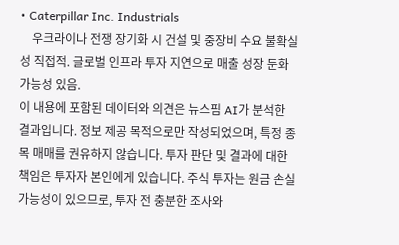• Caterpillar Inc. Industrials
    우크라이나 전쟁 장기화 시 건설 및 중장비 수요 불확실성 직접적. 글로벌 인프라 투자 지연으로 매출 성장 둔화 가능성 있음.
이 내용에 포함된 데이터와 의견은 뉴스핌 AI가 분석한 결과입니다. 정보 제공 목적으로만 작성되었으며, 특정 종목 매매를 권유하지 않습니다. 투자 판단 및 결과에 대한 책임은 투자자 본인에게 있습니다. 주식 투자는 원금 손실 가능성이 있으므로, 투자 전 충분한 조사와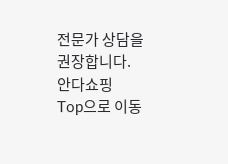전문가 상담을 권장합니다.
안다쇼핑
Top으로 이동